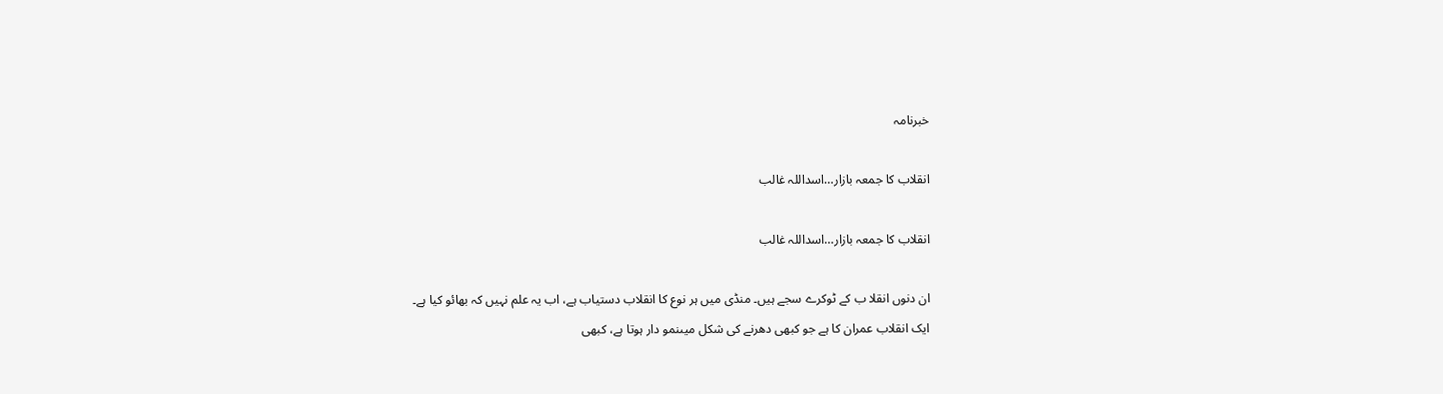خبرنامہ

انقلاب کا جمعہ بازار…اسداللہ غالب

انقلاب کا جمعہ بازار…اسداللہ غالب

ان دنوں انقلا ب کے ٹوکرے سجے ہیں۔ منڈی میں ہر نوع کا انقلاب دستیاب ہے، اب یہ علم نہیں کہ بھائو کیا ہے۔
ایک انقلاب عمران کا ہے جو کبھی دھرنے کی شکل میںنمو دار ہوتا ہے، کبھی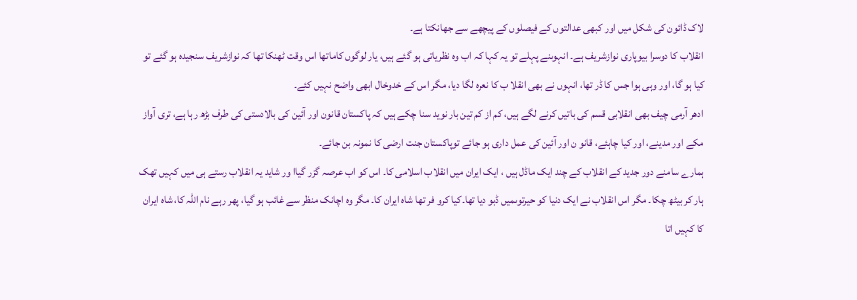لاک ڈائون کی شکل میں اور کبھی عدالتوں کے فیصلوں کے پیچھے سے جھانکتا ہے۔
انقلاب کا دوسرا بیوپاری نوازشریف ہے۔ انہوںنے پہلے تو یہ کہا کہ اب وہ نظریاتی ہو گئے ہیں، یار لوگوں کاماتھا اس وقت ٹھنکا تھا کہ نوازشریف سنجیدہ ہو گئے تو کیا ہو گا، اور وہی ہوا جس کا ڈر تھا، انہوں نے بھی انقلا ب کا نعرہ لگا دیا، مگر اس کے خدوخال ابھی واضح نہیں کئے۔
ادھر آرمی چیف بھی انقلابی قسم کی باتیں کرنے لگے ہیں، کم از کم تین بار نوید سنا چکے ہیں کہ پاکستان قانون اور آئین کی بالادستی کی طرف بڑھ رہا ہے، تری آواز مکے اور مدینے، اور کیا چاہئے، قانو ن اور آئین کی عمل داری ہو جائے توپاکستان جنت ارضی کا نمونہ بن جائے۔
ہمارے سامنے دور جدید کے انقلاب کے چند ایک ماڈل ہیں ، ایک ایران میں انقلاب اسلامی کا۔ اس کو اب عرصہ گزر گیاا ور شاید یہ انقلاب رستے ہی میں کہیں تھک ہار کر بیٹھ چکا۔ مگر اس انقلاب نے ایک دنیا کو حیرتوںمیں ڈبو دیا تھا۔کیا کرو فر تھا شاہ ایران کا۔ مگر وہ اچانک منظر سے غائب ہو گیا، پھر رہے نام اللہ کا، شاہ ایران کا کہیں اتا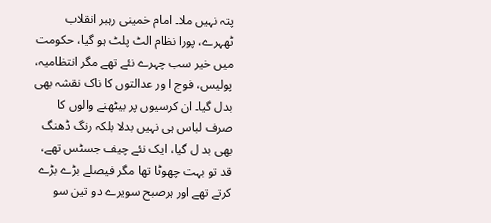پتہ نہیں ملا۔ امام خمینی رہبر انقلاب ٹھہرے، پورا نظام الٹ پلٹ ہو گیا، حکومت میں خیر سب چہرے نئے تھے مگر انتظامیہ، پولیس، فوج ا ور عدالتوں کا ناک نقشہ بھی بدل گیا۔ ان کرسیوں پر بیٹھنے والوں کا صرف لباس ہی نہیں بدلا بلکہ رنگ ڈھنگ بھی بد ل گیا، ایک نئے چیف جسٹس تھے، قد تو بہت چھوٹا تھا مگر فیصلے بڑے بڑے کرتے تھے اور ہرصبح سویرے دو تین سو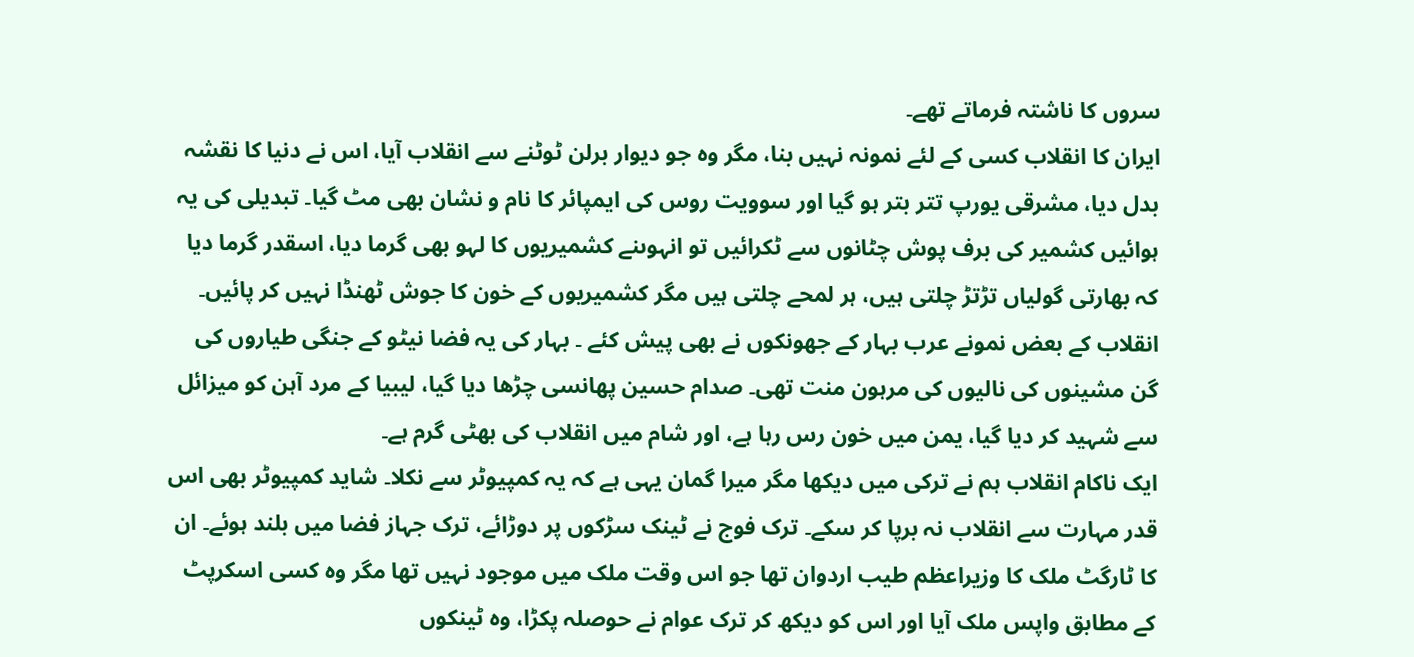سروں کا ناشتہ فرماتے تھے۔
ایران کا انقلاب کسی کے لئے نمونہ نہیں بنا، مگر وہ جو دیوار برلن ٹوٹنے سے انقلاب آیا، اس نے دنیا کا نقشہ بدل دیا، مشرقی یورپ تتر بتر ہو گیا اور سوویت روس کی ایمپائر کا نام و نشان بھی مٹ گیا۔ تبدیلی کی یہ ہوائیں کشمیر کی برف پوش چٹانوں سے ٹکرائیں تو انہوںنے کشمیریوں کا لہو بھی گرما دیا، اسقدر گرما دیا کہ بھارتی گولیاں تڑتڑ چلتی ہیں، ہر لمحے چلتی ہیں مگر کشمیریوں کے خون کا جوش ٹھنڈا نہیں کر پائیں۔
انقلاب کے بعض نمونے عرب بہار کے جھونکوں نے بھی پیش کئے ۔ بہار کی یہ فضا نیٹو کے جنگی طیاروں کی گن مشینوں کی نالیوں کی مرہون منت تھی۔ صدام حسین پھانسی چڑھا دیا گیا، لیبیا کے مرد آہن کو میزائل سے شہید کر دیا گیا، یمن میں خون رس رہا ہے، اور شام میں انقلاب کی بھٹی گرم ہے۔
ایک ناکام انقلاب ہم نے ترکی میں دیکھا مگر میرا گمان یہی ہے کہ یہ کمپیوٹر سے نکلا۔ شاید کمپیوٹر بھی اس قدر مہارت سے انقلاب نہ برپا کر سکے۔ ترک فوج نے ٹینک سڑکوں پر دوڑائے، ترک جہاز فضا میں بلند ہوئے۔ ان کا ٹارگٹ ملک کا وزیراعظم طیب اردوان تھا جو اس وقت ملک میں موجود نہیں تھا مگر وہ کسی اسکرپٹ کے مطابق واپس ملک آیا اور اس کو دیکھ کر ترک عوام نے حوصلہ پکڑا، وہ ٹینکوں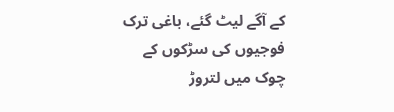کے آگے لیٹ گئے، باغی ترک فوجیوں کی سڑکوں کے چوک میں لتروڑ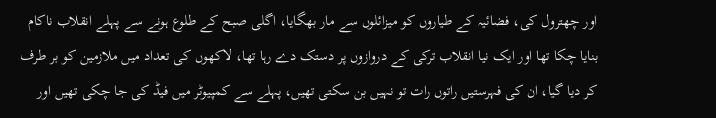اور چھترول کی، فضائیہ کے طیاروں کو میزائلوں سے مار بھگایا، اگلی صبح کے طلوع ہونے سے پہلے انقلاب ناکام بنایا چکا تھا اور ایک نیا انقلاب ترکی کے دروازوں پر دستک دے رہا تھا، لاکھوں کی تعداد میں ملازمین کو بر طرف کر دیا گیا، ان کی فہرستیں راتوں رات تو نہیں بن سکتی تھیں، پہلے سے کمپیوٹر میں فیڈ کی جا چکی تھیں اور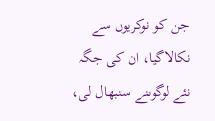جن کو نوکریوں سے نکالاگیا، ان کی جگہ نئے لوگوںنے سنبھال لی،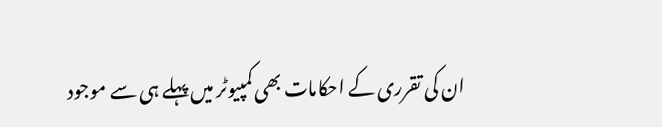ان کی تقرری کے احکامات بھی کمپیوٹر میں پہلے ہی سے موجود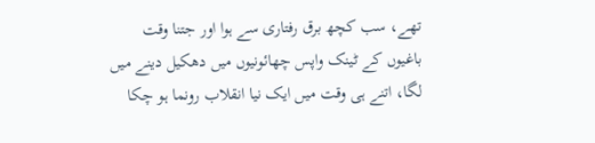تھے، سب کچھ برق رفتاری سے ہوا اور جتنا وقت باغیوں کے ٹینک واپس چھائونیوں میں دھکیل دینے میں لگا، اتنے ہی وقت میں ایک نیا انقلاب رونما ہو چکا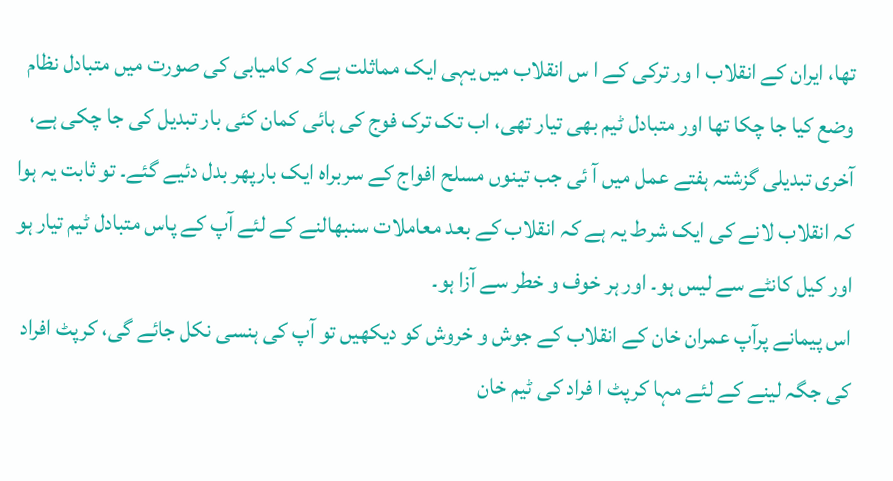تھا، ایران کے انقلاب ا ور ترکی کے ا س انقلاب میں یہی ایک مماثلت ہے کہ کامیابی کی صورت میں متبادل نظام وضع کیا جا چکا تھا اور متبادل ٹیم بھی تیار تھی، اب تک ترک فوج کی ہائی کمان کئی بار تبدیل کی جا چکی ہے، آخری تبدیلی گزشتہ ہفتے عمل میں آ ئی جب تینوں مسلح افواج کے سربراہ ایک بارپھر بدل دئیے گئے۔ تو ثابت یہ ہوا کہ انقلاب لانے کی ایک شرط یہ ہے کہ انقلاب کے بعد معاملات سنبھالنے کے لئے آپ کے پاس متبادل ٹیم تیار ہو اور کیل کانٹے سے لیس ہو۔ اور ہر خوف و خطر سے آزا ہو۔
اس پیمانے پرآپ عمران خان کے انقلاب کے جوش و خروش کو دیکھیں تو آپ کی ہنسی نکل جائے گی، کرپٹ افراد کی جگہ لینے کے لئے مہا کرپٹ ا فراد کی ٹیم خان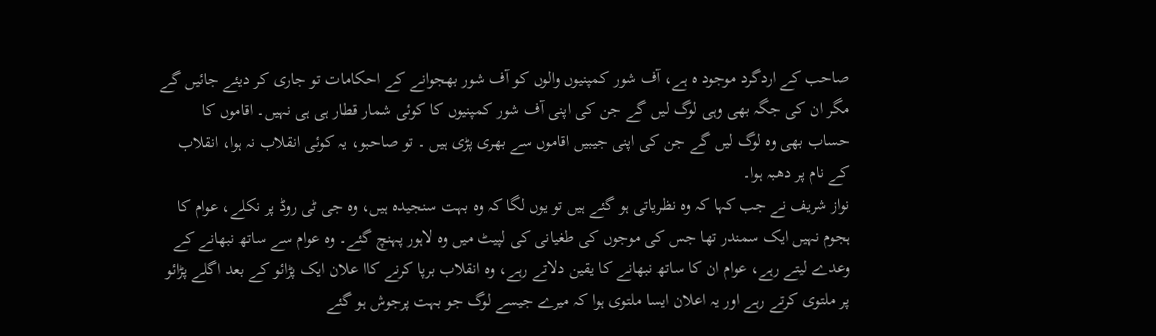صاحب کے اردگرد موجود ہ ہے، آف شور کمپنیوں والوں کو آف شور بھجوانے کے احکامات تو جاری کر دیئے جائیں گے مگر ان کی جگہ بھی وہی لوگ لیں گے جن کی اپنی آف شور کمپنیوں کا کوئی شمار قطار ہی ہی نہیں۔ اقاموں کا حساب بھی وہ لوگ لیں گے جن کی اپنی جیبیں اقاموں سے بھری پڑی ہیں ۔ تو صاحبو، یہ کوئی انقلاب نہ ہوا، انقلاب کے نام پر دھبہ ہوا۔
نواز شریف نے جب کہا کہ وہ نظریاتی ہو گئے ہیں تو یوں لگا کہ وہ بہت سنجیدہ ہیں، وہ جی ٹی روڈ پر نکلے، عوام کا ہجوم نہیں ایک سمندر تھا جس کی موجوں کی طغیانی کی لپیٹ میں وہ لاہور پہنچ گئے۔ وہ عوام سے ساتھ نبھانے کے وعدے لیتے رہے، عوام ان کا ساتھ نبھانے کا یقین دلاتے رہے، وہ انقلاب برپا کرنے کاا علان ایک پڑائو کے بعد اگلے پڑائو پر ملتوی کرتے رہے اور یہ اعلان ایسا ملتوی ہوا کہ میرے جیسے لوگ جو بہت پرجوش ہو گئے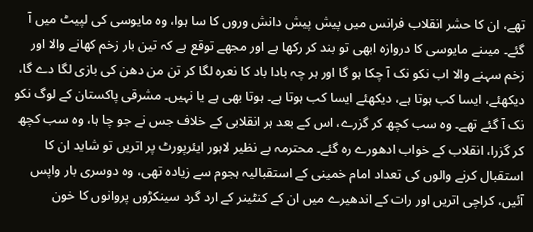تھے، ان کا حشر انقلاب فرانس میں پیش پیش دانش وروں کا سا ہوا، وہ مایوسی کی لپیٹ میں آ گئے۔ میںنے مایوسی کا دروازہ ابھی تو بند کر رکھا ہے اور مجھے توقع ہے کہ تین بار زخم کھانے والا اور زخم سہنے والا اب نکو نک آ چکا ہو گا اور ہر چہ بادا باد کا نعرہ لگا کر تن من دھن کی بازی لگا دے گا، دیکھئے، ایسا کب ہوتا ہے، دیکھئے ایسا کب ہوتا ہے۔ ہوتا بھی ہے یا نہیں۔ مشرقی پاکستان کے لوگ نکو نک آ گئے تھے۔ وہ سب کچھ کر گزرے، اس کے بعد ہر انقلابی کے خلاف جس نے جو چا ہا، وہ سب کچھ کر گزرا، انقلاب کے خواب ادھورے رہ گئے۔ محترمہ بے نظیر لاہور ایئرپورٹ پر اتریں تو شاید ان کا استقبال کرنے والوں کی تعداد امام خمینی کے استقبالیہ ہجوم سے زیادہ تھی، وہ دوسری بار واپس آئیں، کراچی اتریں اور رات کے اندھیرے میں ان کے کنٹینر کے ارد گرد سینکڑوں پروانوں کا خون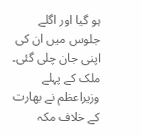ہو گیا اور اگلے جلوس میں ان کی اپنی جان چلی گئی۔ ملک کے پہلے وزیراعظم نے بھارت کے خلاف مکہ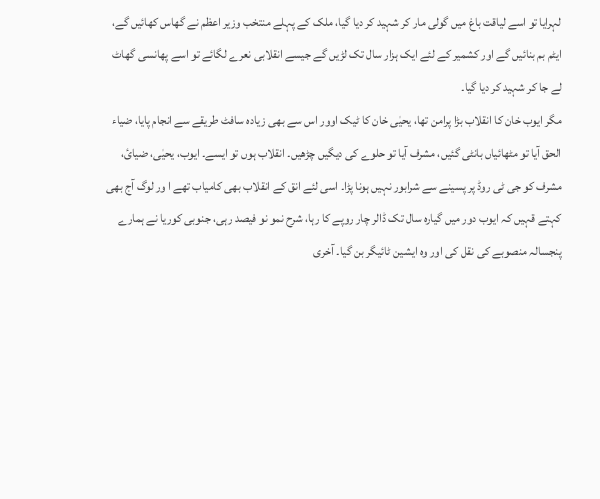لہرایا تو اسے لیاقت باغ میں گولی مار کر شہید کر دیا گیا، ملک کے پہلے منتخب وزیر اعظم نے گھاس کھائیں گے، ایٹم بم بنائیں گے اور کشمیر کے لئے ایک ہزار سال تک لڑیں گے جیسے انقلابی نعرے لگائے تو اسے پھانسی گھاٹ لے جا کر شہید کر دیا گیا۔
مگر ایوب خان کا انقلاب بڑا پرامن تھا، یحیٰی خان کا ٹیک اوور اس سے بھی زیادہ سافٹ طریقے سے انجام پایا، ضیاء الحق آیا تو مٹھائیاں بانٹی گئیں، مشرف آیا تو حلوے کی دیگیں چڑھیں۔ انقلاب ہوں تو ایسے۔ ایوب، یحیٰی، ضیائ، مشرف کو جی ٹی روڈ پر پسینے سے شرابور نہیں ہونا پڑا۔ اسی لئے انق کے انقلاب بھی کامیاب تھے ا ور لوگ آج بھی کہتے قہیں کہ ایوب دور میں گیارہ سال تک ڈالر چار روپے کا رہا، شرح نمو نو فیصد رہی، جنوبی کوریا نے ہمارے پنجسالہ منصوبے کی نقل کی اور وہ ایشین ٹائیگر بن گیا۔ آخری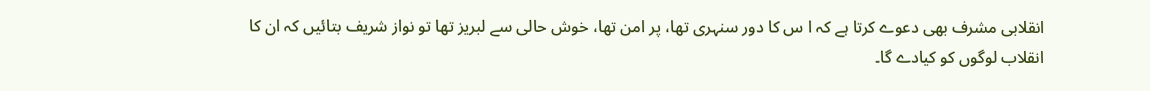انقلابی مشرف بھی دعوے کرتا ہے کہ ا س کا دور سنہری تھا، پر امن تھا، خوش حالی سے لبریز تھا تو نواز شریف بتائیں کہ ان کا انقلاب لوگوں کو کیادے گا۔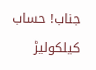جناب! حساب کیلکولیڑ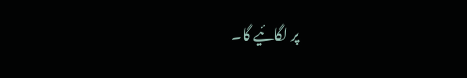پر لگائیے گا۔